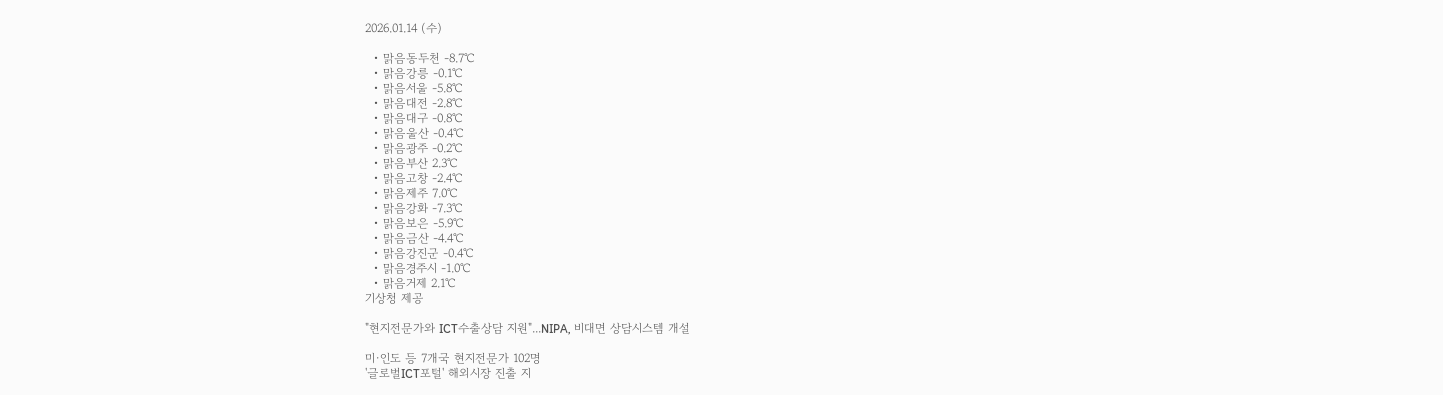2026.01.14 (수)

  • 맑음동두천 -8.7℃
  • 맑음강릉 -0.1℃
  • 맑음서울 -5.8℃
  • 맑음대전 -2.8℃
  • 맑음대구 -0.8℃
  • 맑음울산 -0.4℃
  • 맑음광주 -0.2℃
  • 맑음부산 2.3℃
  • 맑음고창 -2.4℃
  • 맑음제주 7.0℃
  • 맑음강화 -7.3℃
  • 맑음보은 -5.9℃
  • 맑음금산 -4.4℃
  • 맑음강진군 -0.4℃
  • 맑음경주시 -1.0℃
  • 맑음거제 2.1℃
기상청 제공

"현지전문가와 ICT수출상담 지원"...NIPA, 비대면 상담시스템 개설

미·인도 등 7개국 현지전문가 102명
'글로벌ICT포털' 해외시장 진출 지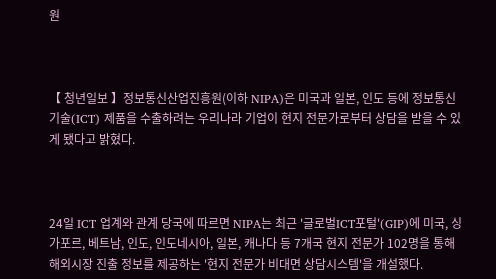원



【 청년일보 】정보통신산업진흥원(이하 NIPA)은 미국과 일본, 인도 등에 정보통신기술(ICT) 제품을 수출하려는 우리나라 기업이 현지 전문가로부터 상담을 받을 수 있게 됐다고 밝혔다.



24일 ICT 업계와 관계 당국에 따르면 NIPA는 최근 '글로벌ICT포털'(GIP)에 미국, 싱가포르, 베트남, 인도, 인도네시아, 일본, 캐나다 등 7개국 현지 전문가 102명을 통해 해외시장 진출 정보를 제공하는 '현지 전문가 비대면 상담시스템'을 개설했다.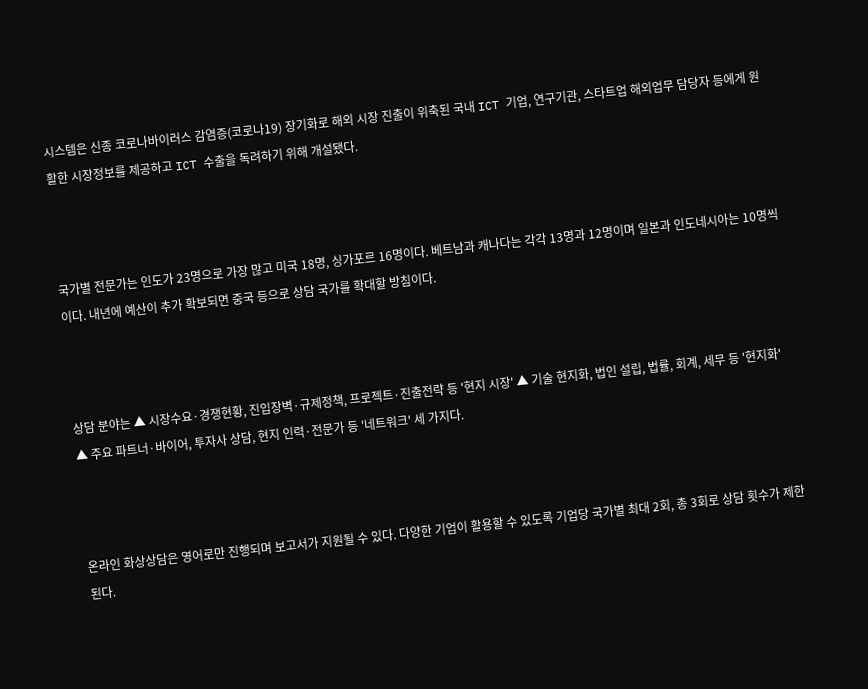시스템은 신종 코로나바이러스 감염증(코로나19) 장기화로 해외 시장 진출이 위축된 국내 ICT 기업, 연구기관, 스타트업 해외업무 담당자 등에게 원활한 시장정보를 제공하고 ICT 수출을 독려하기 위해 개설됐다.



국가별 전문가는 인도가 23명으로 가장 많고 미국 18명, 싱가포르 16명이다. 베트남과 캐나다는 각각 13명과 12명이며 일본과 인도네시아는 10명씩이다. 내년에 예산이 추가 확보되면 중국 등으로 상담 국가를 확대할 방침이다.



상담 분야는 ▲ 시장수요·경쟁현황, 진입장벽·규제정책, 프로젝트·진출전략 등 '현지 시장' ▲ 기술 현지화, 법인 설립, 법률, 회계, 세무 등 '현지화' ▲ 주요 파트너·바이어, 투자사 상담, 현지 인력·전문가 등 '네트워크' 세 가지다.



온라인 화상상담은 영어로만 진행되며 보고서가 지원될 수 있다. 다양한 기업이 활용할 수 있도록 기업당 국가별 최대 2회, 총 3회로 상담 횟수가 제한된다.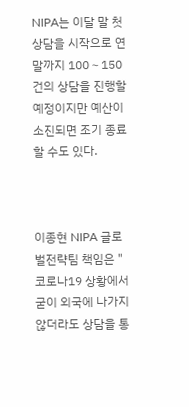NIPA는 이달 말 첫 상담을 시작으로 연말까지 100∼150건의 상담을 진행할 예정이지만 예산이 소진되면 조기 종료할 수도 있다.



이종현 NIPA 글로벌전략팀 책임은 "코로나19 상황에서 굳이 외국에 나가지 않더라도 상담을 통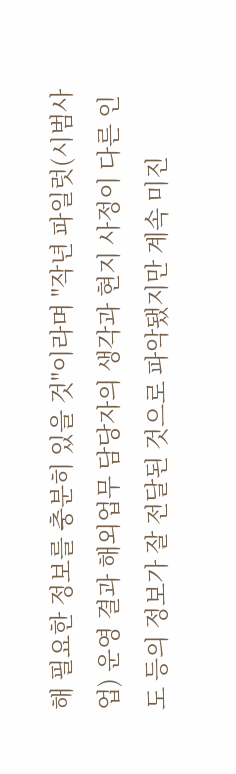해 필요한 정보를 충분히 있을 것"이라며 "작년 파일럿(시범사업) 운영 결과 해외업무 담당자의 생각과 현지 사정이 다른 인도 등의 정보가 잘 전달된 것으로 파악됐지만 계속 미진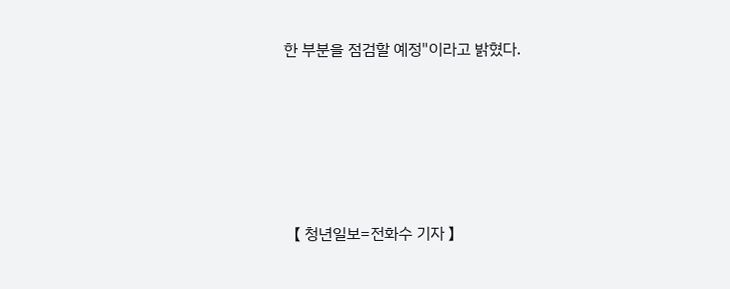한 부분을 점검할 예정"이라고 밝혔다.





【 청년일보=전화수 기자 】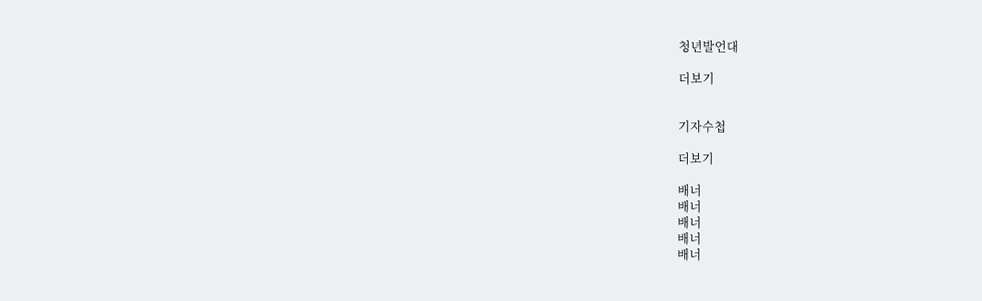청년발언대

더보기


기자수첩

더보기

배너
배너
배너
배너
배너